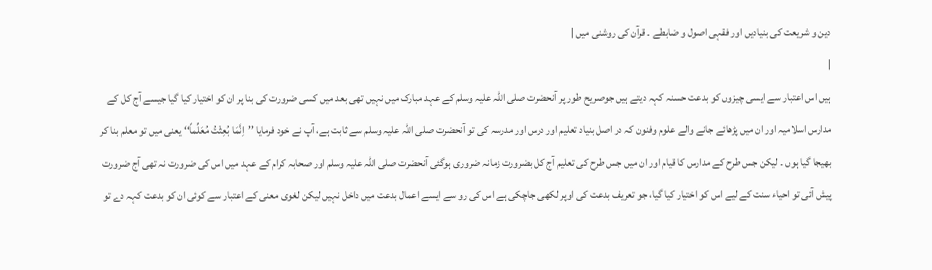دین و شریعت کی بنیادیں اور فقہی اصول و ضابطے ۔ قرآن کی روشنی میں |
|
ہیں اس اعتبار سے ایسی چیزوں کو بدعت حسنہ کہہ دیتے ہیں جوصریح طور پر آنحضرت صلی اللہ علیہ وسلم کے عہد مبارک میں نہیں تھی بعد میں کسی ضرورت کی بنا پر ان کو اختیار کیا گیا جیسے آج کل کے مدارس اسلامیہ اور ان میں پڑھائے جانے والے علوم وفنون کہ در اصل بنیاد تعلیم اور درس اور مدرسہ کی تو آنحضرت صلی اللہ علیہ وسلم سے ثابت ہے، آپ نے خود فرمایا ’’اِنَّمَا بُعِثْتُ مُعَلِّماً‘‘ یعنی میں تو معلم بنا کر بھیجا گیا ہوں ۔ لیکن جس طرح کے مدارس کا قیام اور ان میں جس طرح کی تعلیم آج کل بضرورت زمانہ ضروری ہوگئی آنحضرت صلی اللہ علیہ وسلم اور صحابہ کرام کے عہد میں اس کی ضرورت نہ تھی آج ضرورت پیش آئی تو احیاء سنت کے لیے اس کو اختیار کیا گیا، جو تعریف بدعت کی اوپر لکھی جاچکی ہے اس کی رو سے ایسے اعمال بدعت میں داخل نہیں لیکن لغوی معنی کے اعتبار سے کوئی ان کو بدعت کہہ دے تو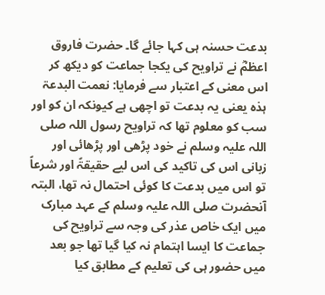بدعت حسنہ ہی کہا جائے گا۔ حضرت فاروق اعظمؓ نے تراویح کی یکجا جماعت کو دیکھ کر اس معنی کے اعتبار سے فرمایا: نعمت البدعۃ ہذہ یعنی یہ بدعت تو اچھی ہے کیونکہ ان کو اور سب کو معلوم تھا کہ تراویح رسول اللہ صلی اللہ علیہ وسلم نے خود پڑھی اور پڑھائی اور زبانی اس کی تاکید کی اس لیے حقیقۃً اور شرعاً تو اس میں بدعت کا کوئی احتمال نہ تھا، البتہ آنحضرت صلی اللہ علیہ وسلم کے عہد مبارک میں ایک خاص عذر کی وجہ سے تراویح کی جماعت کا ایسا اہتمام نہ کیا گیا تھا جو بعد میں حضور ہی کی تعلیم کے مطابق کیا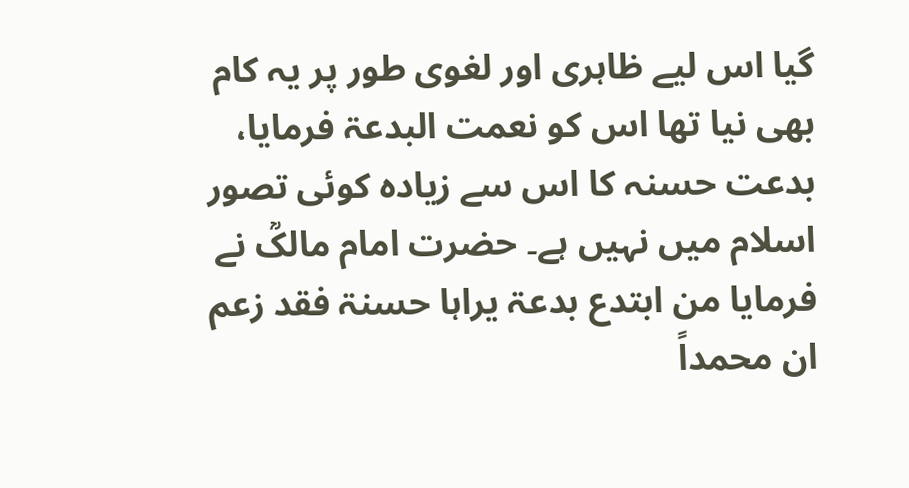گیا اس لیے ظاہری اور لغوی طور پر یہ کام بھی نیا تھا اس کو نعمت البدعۃ فرمایا، بدعت حسنہ کا اس سے زیادہ کوئی تصور اسلام میں نہیں ہے۔ حضرت امام مالکؒ نے فرمایا من ابتدع بدعۃ یراہا حسنۃ فقد زعم ان محمداً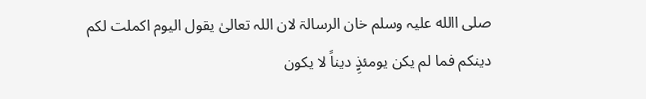صلی االله علیہ وسلم خان الرسالۃ لان اللہ تعالیٰ یقول الیوم اکملت لکم دینکم فما لم یکن یومئذٍِ دیناً لا یکون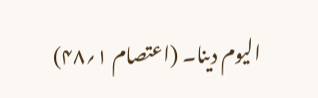الیوم دینا۔ (اعتصام ۱؍۴۸)